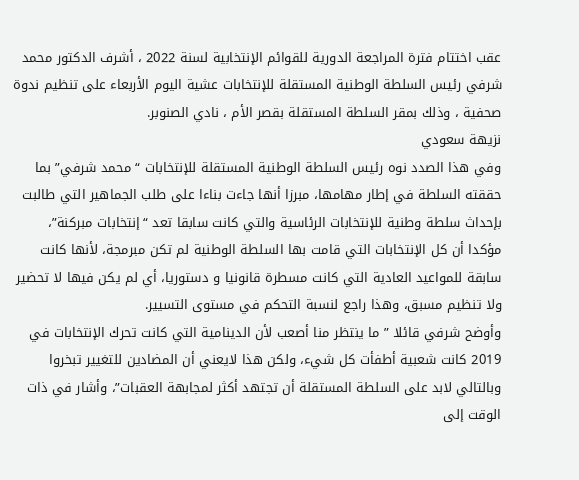عقب اختتام فترة المراجعة الدورية للقوائم الإنتخابية لسنة 2022 ، أشرف الدكتور محمد شرفي رئيس السلطة الوطنية المستقلة للإنتخابات عشية اليوم الأربعاء على تنظيم ندوة صحفية ، وذلك بمقر السلطة المستقلة بقصر الأم ، نادي الصنوبر.
نزيهة سعودي
وفي هذا الصدد نوه رئيس السلطة الوطنية المستقلة للإنتخابات “محمد شرفي” بما حققته السلطة في إطار مهامها، مبرزا أنها جاءت بناءا على طلب الجماهير التي طالبت بإحداث سلطة وطنية للإنتخابات الرئاسية والتي كانت سابقا تعد “إنتخابات مبركنة”، مؤكدا أن كل الإنتخابات التي قامت بها السلطة الوطنية لم تكن مبرمجة، لأنها كانت سابقة للمواعيد العادية التي كانت مسطرة قانونيا و دستوريا، أي لم يكن فيها لا تحضير ولا تنظيم مسبق، وهذا راجع لنسبة التحكم في مستوى التسيير.
وأوضح شرفي قائلا ” ما ينتظر منا أصعب لأن الدينامية التي كانت تحرك الإنتخابات في 2019 كانت شعبية أطفأت كل شيء، ولكن هذا لايعني أن المضادين للتغيير تبخروا وبالتالي لابد على السلطة المستقلة أن تجتهد أكثر لمجابهة العقبات”، وأشار في ذات الوقت إلى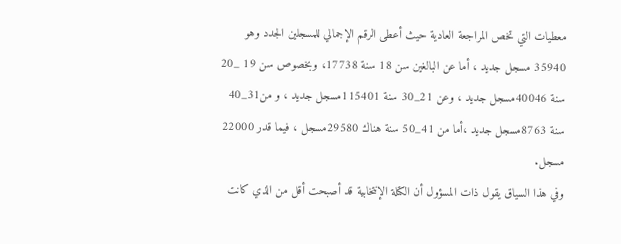معطيات التي تخص المراجعة العادية حيث أعطى الرقم الإجمالي للمسجلين الجدد وهو 35940 مسجل جديد ، أما عن البالغين سن 18 سنة 17738، وبخصوص سن 19 _20 سنة 40046مسجل جديد ، وعن 21_30 سنة 115401مسجل جديد ، و من31_40 سنة 8763مسجل جديد ،أما من 41_50 سنة هناك 29580مسجل ، فيما قدر 22000 مسجل.
وفي هذا السياق يقول ذات المسؤول أن الكتلة الإنتخابية قد أصبحت أقل من الذي كانت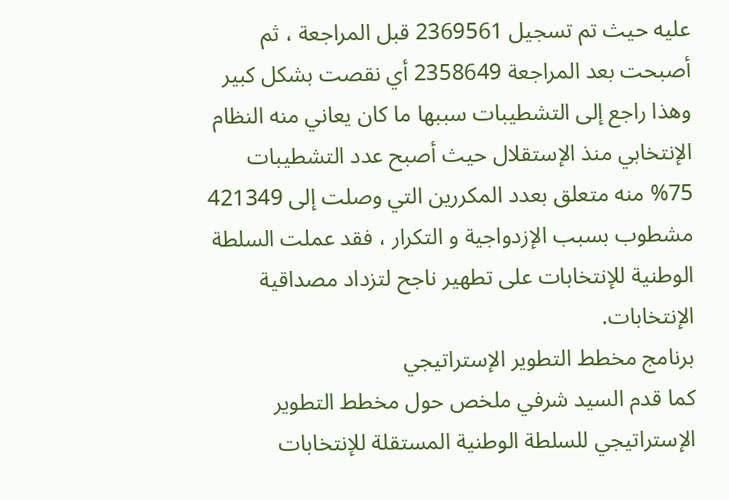عليه حيث تم تسجيل 2369561 قبل المراجعة ، ثم أصبحت بعد المراجعة 2358649 أي نقصت بشكل كبير وهذا راجع إلى التشطيبات سببها ما كان يعاني منه النظام الإنتخابي منذ الإستقلال حيث أصبح عدد التشطيبات 75% منه متعلق بعدد المكررين التي وصلت إلى 421349 مشطوب بسبب الإزدواجية و التكرار ، فقد عملت السلطة الوطنية للإنتخابات على تطهير ناجح لتزداد مصداقية الإنتخابات.
برنامج مخطط التطوير الإستراتيجي
كما قدم السيد شرفي ملخص حول مخطط التطوير الإستراتيجي للسلطة الوطنية المستقلة للإنتخابات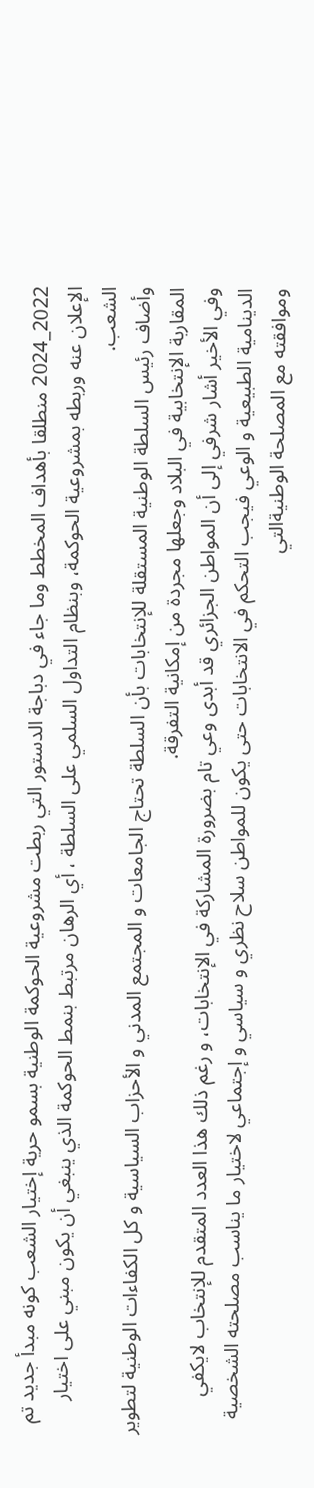2022_2024 منطلقا بأهداف المخطط وما جاء في دباجة الدستور التي ربطت مشروعية الحوكمة الوطنية بسمو حرية إختيار الشعب كونه مبدأ جديد تم الإعلان عنه وربطه بمشروعية الحوكمة، وبنظام التداول السلمي على السلطة ، أي الرهان مرتبط بنمط الحوكمة الذي ينبغي أن يكون مبني على اختيار الشعب.
وأضاف رئيس السلطة الوطنية المستقلة للإنتخابات بأن السلطة تحتاج الجامعات و المجتمع المدني و الأحزاب السياسية و كل الكفاءات الوطنية لتطوير المقاربة الإنتخابية في البلاد وجعلها مجردة من إمكانية التفرقة.
وفي الأخير أشار شرفي إلى أن المواطن الجزائري قد أبدى وعي تام بضرورة المشاركة في الإنتخابات، و رغم ذلك هذا العدد المتقدم للإنتخاب لايكفي الدينامية الطبيعية و الوعي فيجب التحكم في الانتخابات حتى يكون للمواطن سلاح نظري و سياسي و إجتماعي لاختيار ما يناسب مصلحته الشخصية وموافقته مع المصلحة الوطنيةالتي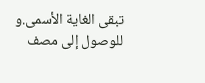تبقى الغاية الأسمى.و للوصول إلى مصف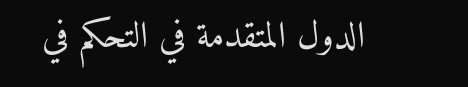الدول المتقدمة في التحكم في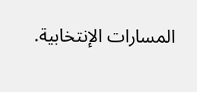المسارات الإنتخابية.